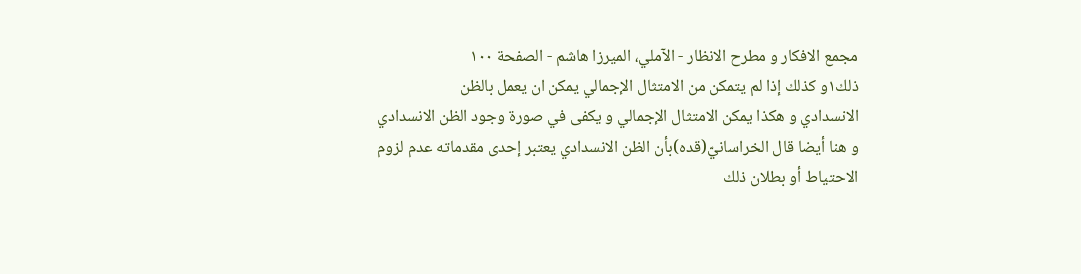مجمع الافكار و مطرح الانظار - الآملي، الميرزا هاشم - الصفحة ١٠٠
ذلك١و كذلك إذا لم يتمكن من الامتثال الإجمالي يمكن ان يعمل بالظن
الانسدادي و هكذا يمكن الامتثال الإجمالي و يكفى في صورة وجود الظن الانسدادي
و هنا أيضا قال الخراسانيّ(قده)بأن الظن الانسدادي يعتبر إحدى مقدماته عدم لزوم
الاحتياط أو بطلان ذلك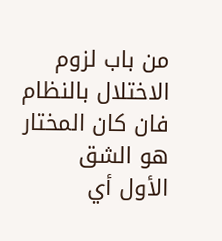من باب لزوم الاختلال بالنظام فان كان المختار هو الشق
الأول أي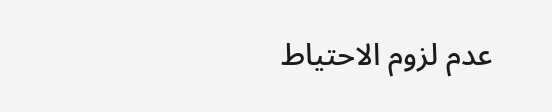عدم لزوم الاحتياط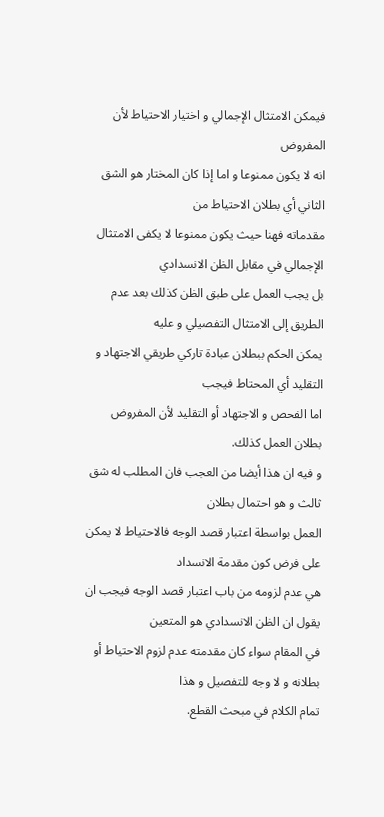فيمكن الامتثال الإجمالي و اختيار الاحتياط لأن المفروض
انه لا يكون ممنوعا و اما إذا كان المختار هو الشق الثاني أي بطلان الاحتياط من
مقدماته فهنا حيث يكون ممنوعا لا يكفى الامتثال الإجمالي في مقابل الظن الانسدادي
بل يجب العمل على طبق الظن كذلك بعد عدم الطريق إلى الامتثال التفصيلي و عليه
يمكن الحكم ببطلان عبادة تاركي طريقي الاجتهاد و التقليد أي المحتاط فيجب
اما الفحص و الاجتهاد أو التقليد لأن المفروض بطلان العمل كذلك.
و فيه ان هذا أيضا من العجب فان المطلب له شق ثالث و هو احتمال بطلان
العمل بواسطة اعتبار قصد الوجه فالاحتياط لا يمكن على فرض كون مقدمة الانسداد
هي عدم لزومه من باب اعتبار قصد الوجه فيجب ان يقول ان الظن الانسدادي هو المتعين
في المقام سواء كان مقدمته عدم لزوم الاحتياط أو بطلانه و لا وجه للتفصيل و هذا
تمام الكلام في مبحث القطع.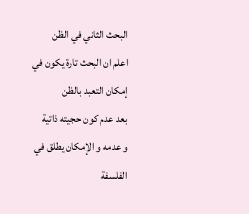البحث الثاني في الظن
اعلم ان البحث تارة يكون في
إمكان التعبد بالظن
بعد عدم كون حجيته ذاتية
و عدمه و الإمكان يطلق في الفلسفة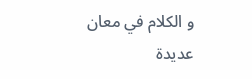و الكلام في معان عديدة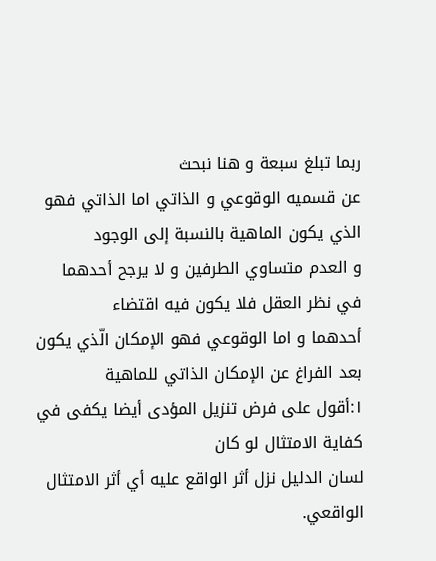ربما تبلغ سبعة و هنا نبحث
عن قسميه الوقوعي و الذاتي اما الذاتي فهو الذي يكون الماهية بالنسبة إلى الوجود
و العدم متساوي الطرفين و لا يرجح أحدهما في نظر العقل فلا يكون فيه اقتضاء
أحدهما و اما الوقوعي فهو الإمكان الّذي يكون بعد الفراغ عن الإمكان الذاتي للماهية
١:أقول على فرض تنزيل المؤدى أيضا يكفى في كفاية الامتثال لو كان
لسان الدليل نزل أثر الواقع عليه أي أثر الامتثال الواقعي.